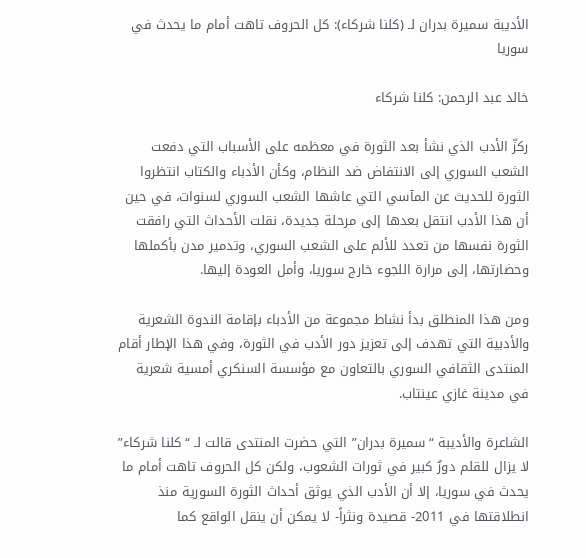الأديبة سميرة بدران لـ (كلنا شركاء): كل الحروف تاهت أمام ما يحدث في سوريا

خالد عبد الرحمن: كلنا شركاء

ركزّ الأدب الذي نشأ بعد الثورة في معظمه على الأسباب التي دفعت الشعب السوري إلى الانتفاض ضد النظام، وكأن الأدباء والكتاب انتظروا الثورة للحديث عن المآسي التي عاشها الشعب السوري لسنوات، في حين أن هذا الأدب انتقل بعدها إلى مرحلة جديدة، نقلت الأحداث التي رافقت الثورة نفسها من تعدد للألم على الشعب السوري، وتدمير مدن بأكملها وحضارتها، إلى مرارة اللجوء خارج سوريا، وأمل العودة إليها.

ومن هذا المنطلق بدأ نشاط مجموعة من الأدباء بإقامة الندوة الشعرية والأدبية التي تهدف إلى تعزيز دور الأدب في الثورة، وفي هذا الإطار أقام المنتدى الثقافي السوري بالتعاون مع مؤسسة السنكري أمسية شعرية في مدينة غازي عينتاب.

الشاعرة والأديبة “سميرة بدران” التي حضرت المنتدى قالت لـ “كلنا شركاء” لا يزال للقلم دورٌ كبير في ثورات الشعوب، ولكن كل الحروف تاهت أمام ما يحدث في سوريا، إلا أن الأدب الذي يوثق أحداث الثورة السورية منذ انطلاقتها في 2011- قصيدة ونثراً- لا يمكن أن ينقل الواقع كما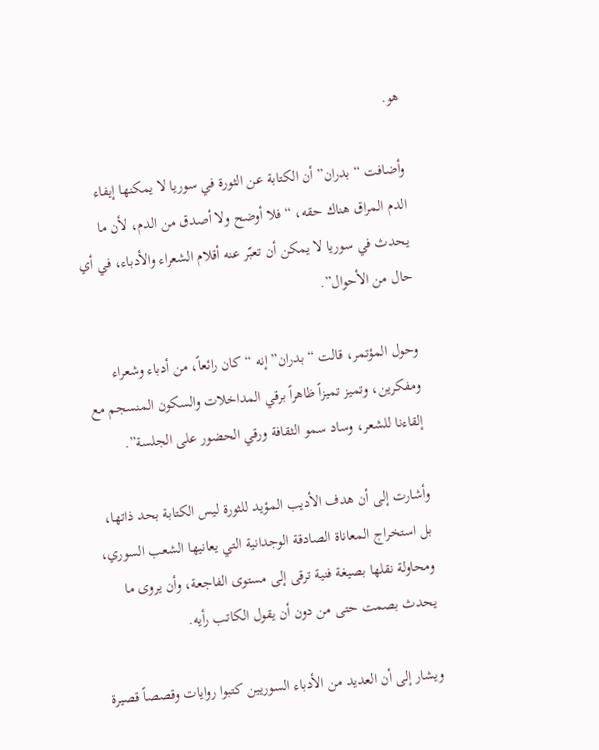هو.

وأضافت “بدران” أن الكتابة عن الثورة في سوريا لا يمكنها إيفاء الدم المراق هناك حقه، “فلا أوضح ولا أصدق من الدم، لأن ما يحدث في سوريا لا يمكن أن تعبّر عنه أقلام الشعراء والأدباء، في أي حال من الأحوال”.

وحول المؤتمر، قالت “بدران” إنه “كان رائعاً، من أدباء وشعراء ومفكرين، وتميز تميزاً ظاهراً برقي المداخلات والسكون المنسجم مع إلقاءنا للشعر، وساد سمو الثقافة ورقي الحضور على الجلسة”.

وأشارت إلى أن هدف الأديب المؤيد للثورة ليس الكتابة بحد ذاتها، بل استخراج المعاناة الصادقة الوجدانية التي يعانيها الشعب السوري، ومحاولة نقلها بصيغة فنية ترقى إلى مستوى الفاجعة، وأن يروى ما يحدث بصمت حتى من دون أن يقول الكاتب رأيه.

ويشار إلى أن العديد من الأدباء السوريين كتبوا روايات وقصصاً قصيرة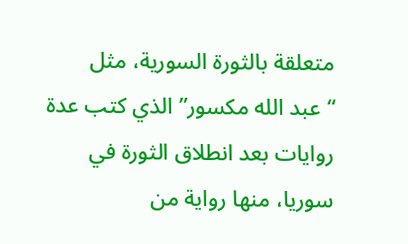متعلقة بالثورة السورية، مثل “عبد الله مكسور” الذي كتب عدة روايات بعد انطلاق الثورة في سوريا، منها رواية من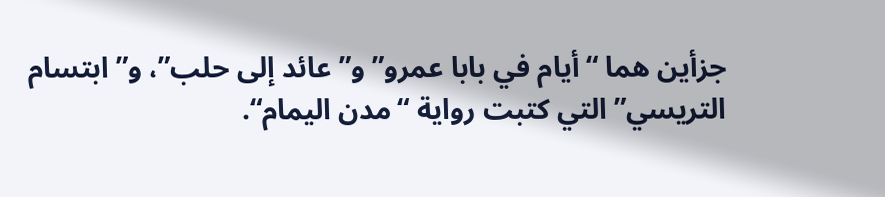جزأين هما “أيام في بابا عمرو” و”عائد إلى حلب”، و”ابتسام التريسي” التي كتبت رواية “مدن اليمام“.